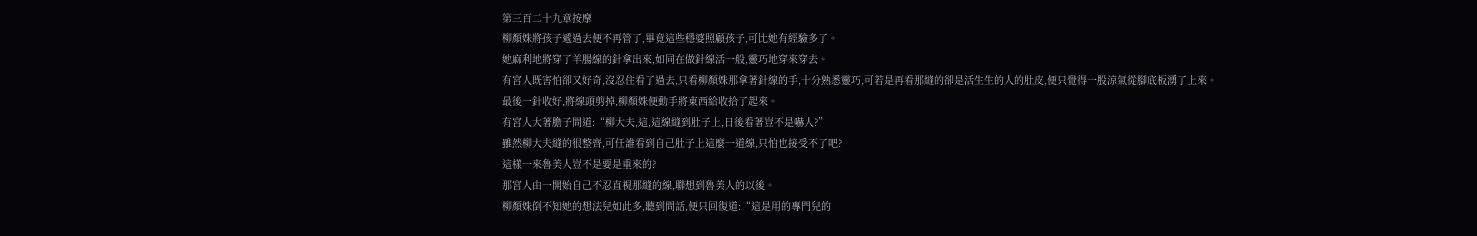第三百二十九章按摩
柳顏姝將孩子遞過去便不再管了,畢竟這些穩婆照顧孩子,可比她有經驗多了。
她麻利地將穿了羊腸線的針拿出來,如同在做針線活一般,靈巧地穿來穿去。
有宮人既害怕卻又好奇,沒忍住看了過去,只看柳顏姝那拿著針線的手,十分熟悉靈巧,可若是再看那縫的卻是活生生的人的肚皮,便只覺得一股涼氣從腳底板湧了上來。
最後一針收好,將線頭剪掉,柳顏姝便動手將東西給收拾了起來。
有宮人大著膽子問道:“柳大夫,這,這線縫到肚子上,日後看著豈不是嚇人?”
雖然柳大夫縫的很整齊,可任誰看到自己肚子上這麼一道線,只怕也接受不了吧?
這樣一來魯美人豈不是要是重來的?
那宮人由一開始自己不忍直視那縫的線,聯想到魯美人的以後。
柳顏姝倒不知她的想法兒如此多,聽到問話,便只回復道:“這是用的專門兒的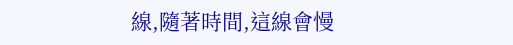線,隨著時間,這線會慢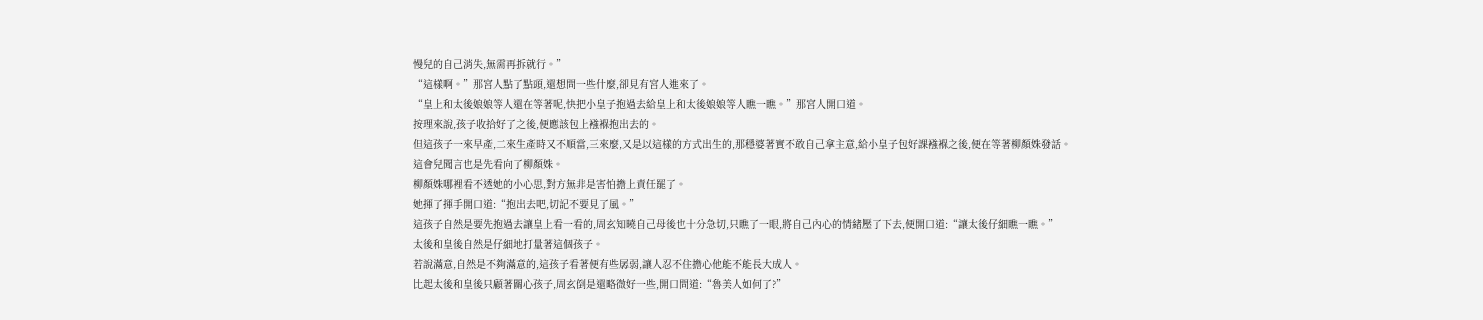慢兒的自己消失,無需再拆就行。”
“這樣啊。”那宮人點了點頭,還想問一些什麼,卻見有宮人進來了。
“皇上和太後娘娘等人還在等著呢,快把小皇子抱過去給皇上和太後娘娘等人瞧一瞧。”那宮人開口道。
按理來說,孩子收拾好了之後,便應該包上襁褓抱出去的。
但這孩子一來早產,二來生產時又不順當,三來麼,又是以這樣的方式出生的,那穩婆著實不敢自己拿主意,給小皇子包好課襁褓之後,便在等著柳顏姝發話。
這會兒聞言也是先看向了柳顏姝。
柳顏姝哪裡看不透她的小心思,對方無非是害怕擔上責任罷了。
她揮了揮手開口道:“抱出去吧,切記不要見了風。”
這孩子自然是要先抱過去讓皇上看一看的,周玄知曉自己母後也十分急切,只瞧了一眼,將自己內心的情緒壓了下去,便開口道:“讓太後仔細瞧一瞧。”
太後和皇後自然是仔細地打量著這個孩子。
若說滿意,自然是不夠滿意的,這孩子看著便有些孱弱,讓人忍不住擔心他能不能長大成人。
比起太後和皇後只顧著關心孩子,周玄倒是還略微好一些,開口問道:“魯美人如何了?”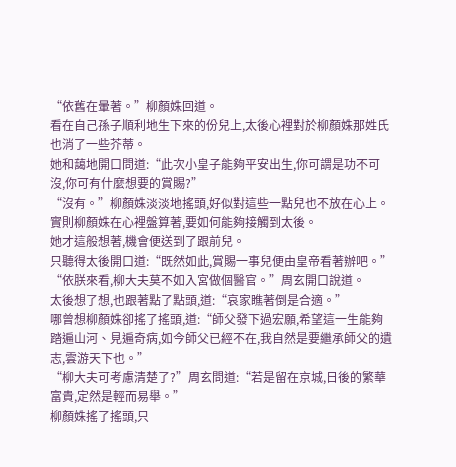“依舊在暈著。”柳顏姝回道。
看在自己孫子順利地生下來的份兒上,太後心裡對於柳顏姝那姓氏也消了一些芥蒂。
她和藹地開口問道:“此次小皇子能夠平安出生,你可謂是功不可沒,你可有什麼想要的賞賜?”
“沒有。”柳顏姝淡淡地搖頭,好似對這些一點兒也不放在心上。
實則柳顏姝在心裡盤算著,要如何能夠接觸到太後。
她才這般想著,機會便送到了跟前兒。
只聽得太後開口道:“既然如此,賞賜一事兒便由皇帝看著辦吧。”
“依朕來看,柳大夫莫不如入宮做個醫官。”周玄開口說道。
太後想了想,也跟著點了點頭,道:“哀家瞧著倒是合適。”
哪曾想柳顏姝卻搖了搖頭,道:“師父發下過宏願,希望這一生能夠踏遍山河、見遍奇病,如今師父已經不在,我自然是要繼承師父的遺志,雲游天下也。”
“柳大夫可考慮清楚了?”周玄問道:“若是留在京城,日後的繁華富貴,定然是輕而易舉。”
柳顏姝搖了搖頭,只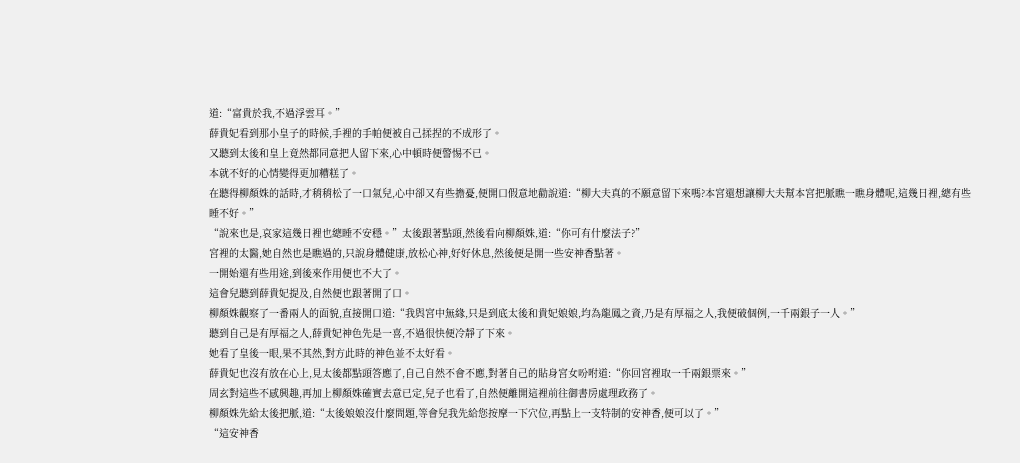道:“富貴於我,不過浮雲耳。”
薛貴妃看到那小皇子的時候,手裡的手帕便被自己揉捏的不成形了。
又聽到太後和皇上竟然都同意把人留下來,心中頓時便警惕不已。
本就不好的心情變得更加糟糕了。
在聽得柳顏姝的話時,才稍稍松了一口氣兒,心中卻又有些擔憂,便開口假意地勸說道:“柳大夫真的不願意留下來嗎?本宮還想讓柳大夫幫本宮把脈瞧一瞧身體呢,這幾日裡,總有些睡不好。”
“說來也是,哀家這幾日裡也總睡不安穩。”太後跟著點頭,然後看向柳顏姝,道:“你可有什麼法子?”
宮裡的太醫,她自然也是瞧過的,只說身體健康,放松心神,好好休息,然後便是開一些安神香點著。
一開始還有些用途,到後來作用便也不大了。
這會兒聽到薛貴妃提及,自然便也跟著開了口。
柳顏姝觀察了一番兩人的面貌,直接開口道:“我與宮中無緣,只是到底太後和貴妃娘娘,均為龍鳳之資,乃是有厚福之人,我便破個例,一千兩銀子一人。”
聽到自己是有厚福之人,薛貴妃神色先是一喜,不過很快便冷靜了下來。
她看了皇後一眼,果不其然,對方此時的神色並不太好看。
薛貴妃也沒有放在心上,見太後都點頭答應了,自己自然不會不應,對著自己的貼身宮女吩咐道:“你回宮裡取一千兩銀票來。”
周玄對這些不感興趣,再加上柳顏姝確實去意已定,兒子也看了,自然便離開這裡前往御書房處理政務了。
柳顏姝先給太後把脈,道:“太後娘娘沒什麼問題,等會兒我先給您按摩一下穴位,再點上一支特制的安神香,便可以了。”
“這安神香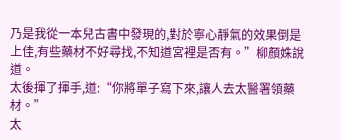乃是我從一本兒古書中發現的,對於寧心靜氣的效果倒是上佳,有些藥材不好尋找,不知道宮裡是否有。”柳顏姝說道。
太後揮了揮手,道:“你將單子寫下來,讓人去太醫署領藥材。”
太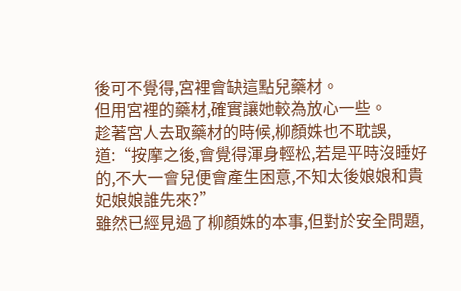後可不覺得,宮裡會缺這點兒藥材。
但用宮裡的藥材,確實讓她較為放心一些。
趁著宮人去取藥材的時候,柳顏姝也不耽誤,道:“按摩之後,會覺得渾身輕松,若是平時沒睡好的,不大一會兒便會產生困意,不知太後娘娘和貴妃娘娘誰先來?”
雖然已經見過了柳顏姝的本事,但對於安全問題,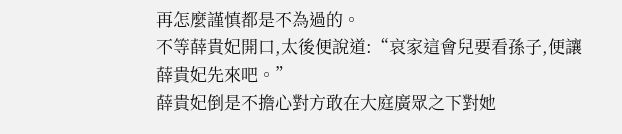再怎麼謹慎都是不為過的。
不等薛貴妃開口,太後便說道:“哀家這會兒要看孫子,便讓薛貴妃先來吧。”
薛貴妃倒是不擔心對方敢在大庭廣眾之下對她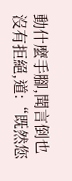動什麼手腳,聞言倒也沒有拒絕,道:“既然您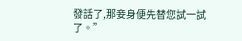發話了,那妾身便先替您試一試了。”